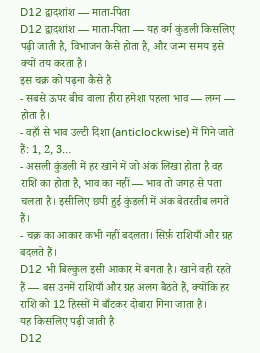D12 द्वादशांश — माता-पिता
D12 द्वादशांश — माता-पिता — यह वर्ग कुंडली किसलिए पढ़ी जाती है, विभाजन कैसे होता है, और जन्म समय इसे क्यों तय करता है।
इस चक्र को पढ़ना कैसे है
- सबसे ऊपर बीच वाला हीरा हमेशा पहला भाव — लग्न — होता है।
- वहाँ से भाव उल्टी दिशा (anticlockwise) में गिने जाते हैं: 1, 2, 3…
- असली कुंडली में हर खाने में जो अंक लिखा होता है वह राशि का होता है, भाव का नहीं — भाव तो जगह से पता चलता है। इसीलिए छपी हुई कुंडली में अंक बेतरतीब लगते हैं।
- चक्र का आकार कभी नहीं बदलता। सिर्फ़ राशियाँ और ग्रह बदलते हैं।
D12 भी बिल्कुल इसी आकार में बनता है। खाने वही रहते हैं — बस उनमें राशियाँ और ग्रह अलग बैठते हैं, क्योंकि हर राशि को 12 हिस्सों में बाँटकर दोबारा गिना जाता है।
यह किसलिए पढ़ी जाती है
D12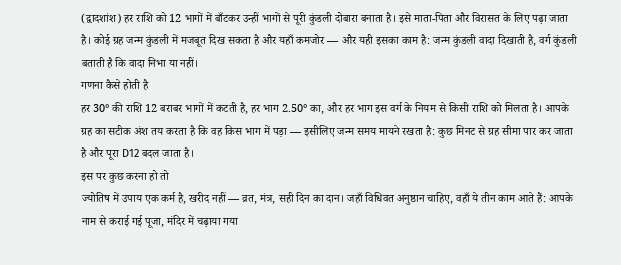(द्वादशांश) हर राशि को 12 भागों में बाँटकर उन्हीं भागों से पूरी कुंडली दोबारा बनाता है। इसे माता-पिता और विरासत के लिए पढ़ा जाता है। कोई ग्रह जन्म कुंडली में मजबूत दिख सकता है और यहाँ कमजोर — और यही इसका काम है: जन्म कुंडली वादा दिखाती है, वर्ग कुंडली बताती है कि वादा निभा या नहीं।
गणना कैसे होती है
हर 30° की राशि 12 बराबर भागों में कटती है, हर भाग 2.50° का, और हर भाग इस वर्ग के नियम से किसी राशि को मिलता है। आपके ग्रह का सटीक अंश तय करता है कि वह किस भाग में पड़ा — इसीलिए जन्म समय मायने रखता है: कुछ मिनट से ग्रह सीमा पार कर जाता है और पूरा D12 बदल जाता है।
इस पर कुछ करना हो तो
ज्योतिष में उपाय एक कर्म है, खरीद नहीं — व्रत, मंत्र, सही दिन का दान। जहाँ विधिवत अनुष्ठान चाहिए, वहाँ ये तीन काम आते हैं: आपके नाम से कराई गई पूजा, मंदिर में चढ़ाया गया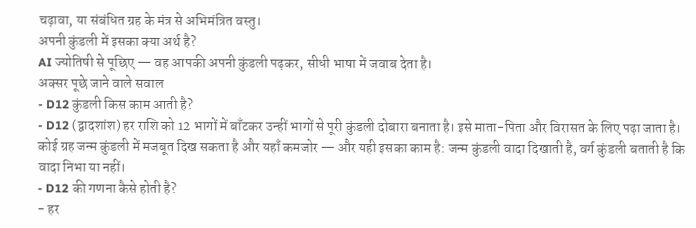चढ़ावा, या संबंधित ग्रह के मंत्र से अभिमंत्रित वस्तु।
अपनी कुंडली में इसका क्या अर्थ है?
AI ज्योतिषी से पूछिए — वह आपकी अपनी कुंडली पढ़कर, सीधी भाषा में जवाब देता है।
अक्सर पूछे जाने वाले सवाल
- D12 कुंडली किस काम आती है?
- D12 (द्वादशांश) हर राशि को 12 भागों में बाँटकर उन्हीं भागों से पूरी कुंडली दोबारा बनाता है। इसे माता-पिता और विरासत के लिए पढ़ा जाता है। कोई ग्रह जन्म कुंडली में मजबूत दिख सकता है और यहाँ कमजोर — और यही इसका काम है: जन्म कुंडली वादा दिखाती है, वर्ग कुंडली बताती है कि वादा निभा या नहीं।
- D12 की गणना कैसे होती है?
- हर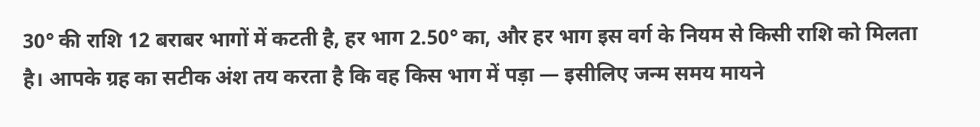30° की राशि 12 बराबर भागों में कटती है, हर भाग 2.50° का, और हर भाग इस वर्ग के नियम से किसी राशि को मिलता है। आपके ग्रह का सटीक अंश तय करता है कि वह किस भाग में पड़ा — इसीलिए जन्म समय मायने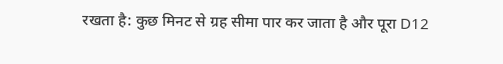रखता है: कुछ मिनट से ग्रह सीमा पार कर जाता है और पूरा D12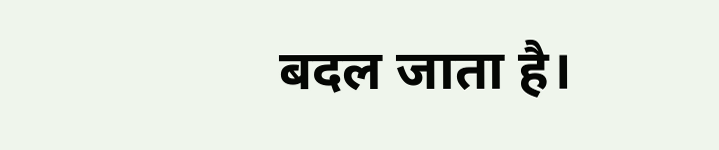बदल जाता है।